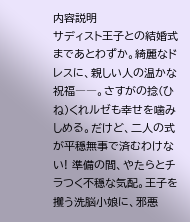内容説明
サディスト王子との結婚式まであとわずか。綺麗なドレスに、親しい人の温かな祝福――。さすがの捻(ひね)くれルゼも幸せを噛みしめる。だけど、二人の式が平穏無事で済むわけない! 準備の間、やたらとチラつく不穏な気配。王子を攫う洗脳小娘に、邪悪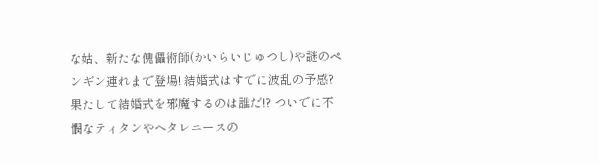な姑、新たな傀儡術師(かいらいじゅつし)や謎のペンギン連れまで登場! 結婚式はすでに波乱の予感? 果たして結婚式を邪魔するのは誰だ!? ついでに不憫なティタンやヘタレニースの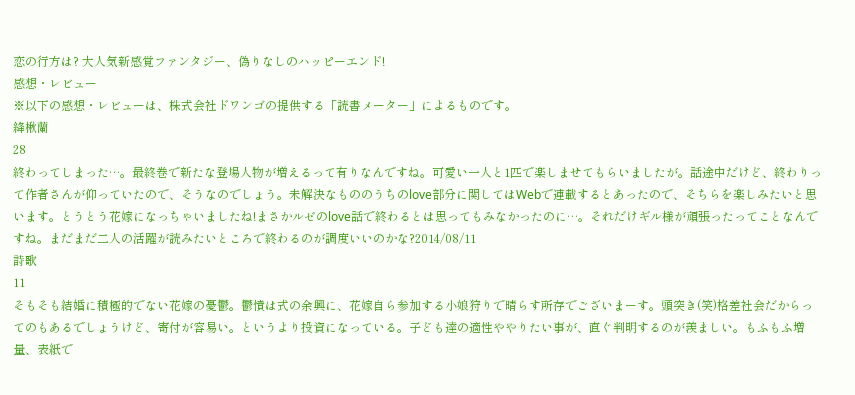恋の行方は? 大人気新感覚ファンタジー、偽りなしのハッピーエンド!
感想・レビュー
※以下の感想・レビューは、株式会社ドワンゴの提供する「読書メーター」によるものです。
絳楸蘭
28
終わってしまった…。最終巻で新たな登場人物が増えるって有りなんですね。可愛い一人と1匹で楽しませてもらいましたが。話途中だけど、終わりって作者さんが仰っていたので、そうなのでしょう。未解決なもののうちのlove部分に関してはWebで連載するとあったので、そちらを楽しみたいと思います。とうとう花嫁になっちゃいましたね!まさかルゼのlove話で終わるとは思ってもみなかったのに…。それだけギル様が頑張ったってことなんですね。まだまだ二人の活躍が読みたいところで終わるのが調度いいのかな?2014/08/11
詩歌
11
そもそも結婚に積極的でない花嫁の憂鬱。鬱憤は式の余興に、花嫁自ら参加する小娘狩りで晴らす所存でございまーす。頭突き(笑)格差社会だからってのもあるでしょうけど、寄付が容易い。というより投資になっている。子ども達の適性ややりたい事が、直ぐ判明するのが羨ましい。もふもふ増量、表紙で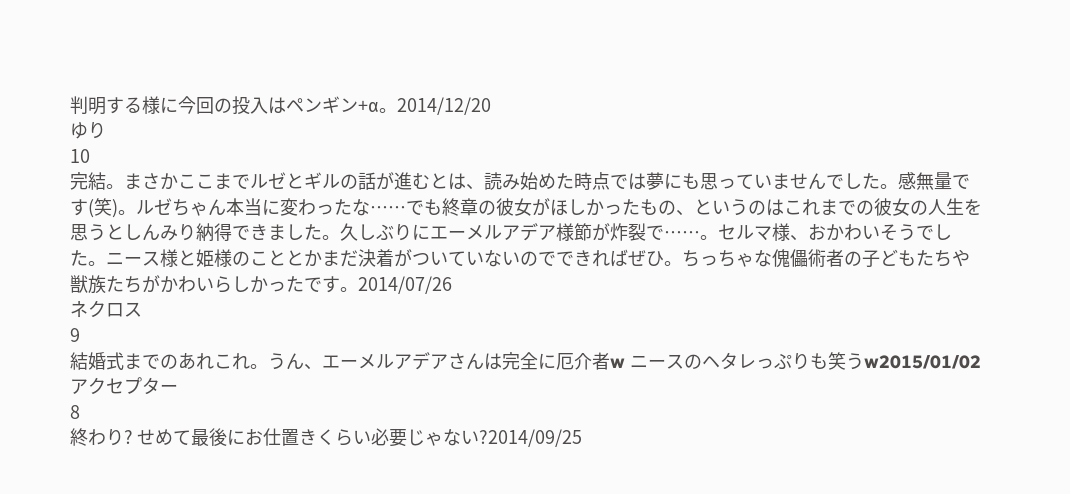判明する様に今回の投入はペンギン+α。2014/12/20
ゆり
10
完結。まさかここまでルゼとギルの話が進むとは、読み始めた時点では夢にも思っていませんでした。感無量です(笑)。ルゼちゃん本当に変わったな……でも終章の彼女がほしかったもの、というのはこれまでの彼女の人生を思うとしんみり納得できました。久しぶりにエーメルアデア様節が炸裂で……。セルマ様、おかわいそうでした。ニース様と姫様のこととかまだ決着がついていないのでできればぜひ。ちっちゃな傀儡術者の子どもたちや獣族たちがかわいらしかったです。2014/07/26
ネクロス
9
結婚式までのあれこれ。うん、エーメルアデアさんは完全に厄介者w ニースのヘタレっぷりも笑うw2015/01/02
アクセプター
8
終わり? せめて最後にお仕置きくらい必要じゃない?2014/09/25